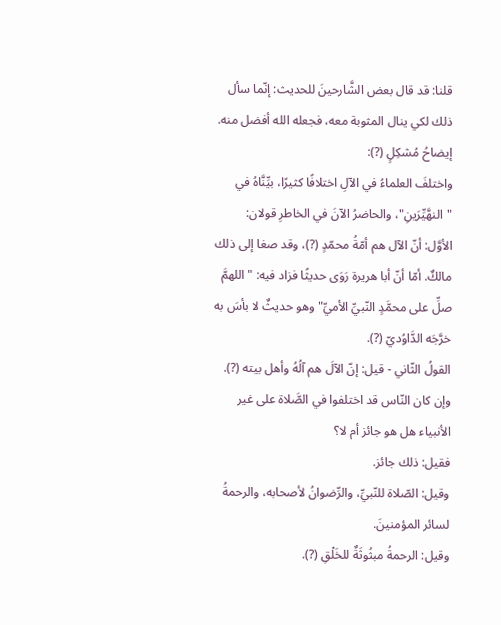قلنا: قد قال بعض الشَّارحينَ للحديث: إنّما سأل ذلك لكي ينال المثوبة معه، فجعله الله أفضل منه.
إيضاحُ مُشكِلٍ (?):
واختلفَ العلماءُ في الآلِ اختلافًا كثيرًا، بيِّنَّاهُ في "النهَّيِّرَينِ"، والحاضرُ الآنَ في الخاطرِ قولان:
الأوَّل: أنّ الآل هم أمّةُ محمّدٍ (?)، وقد صغا إلى ذلك مالكٌ. أمّا أنّ أبا هريرة رَوَى حديثًا فزاد فيه: "اللهمَّ صلِّ على محمَّدٍ النّبيِّ الأميِّ" وهو حديثٌ لا بأسَ به خرَّجَه الدَّاوُديّ (?).
القولُ الثّاني - قيل: إنّ الآلَ هم آلُهُ وأهل بيته (?).
وإن كان النّاس قد اختلفوا في الصَّلاة على غير الأنبياء هل هو جائز أم لا؟
فقيل: ذلك جائز.
وقيل: الصّلاة للنّبيِّ، والرِّضوانُ لأصحابه، والرحمةُ لسائر المؤمنينَ.
وقيل: الرحمةُ مبثُوثَةٌ للخَلْقِ (?).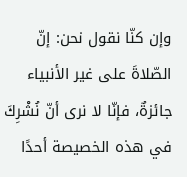وإن كنّا نقول نحن: إنّ الصّلاةَ على غير الأنبياء جائزةٌ، فإنّا لا نرى أنّ نُشْرِكَ في هذه الخصيصة أحدًا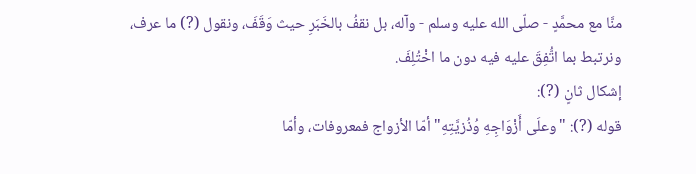منَّا مع محمَّدٍ - صلّى الله عليه وسلم - وآله، بل نقفُ بالخَبَرِ حيث وَقَفَ، ونقول (?) ما عرف، ونرتبط بما اتُّفِقَ عليه فيه دون ما اخْتُلِفَ.
إشكال ثانٍ (?):
قوله (?): "وعلَى أَزْوَاجِهِ وُذُزيَّتِهِ" أمّا الأزواج فمعروفات، وأمّا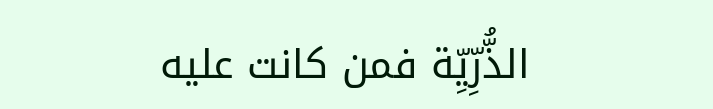الذُّرِّيِّة فمن كانت عليه